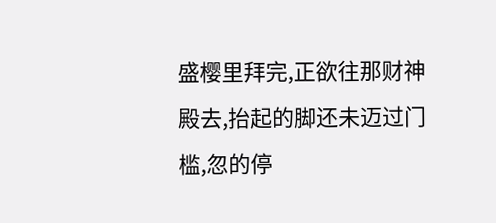盛樱里拜完,正欲往那财神殿去,抬起的脚还未迈过门槛,忽的停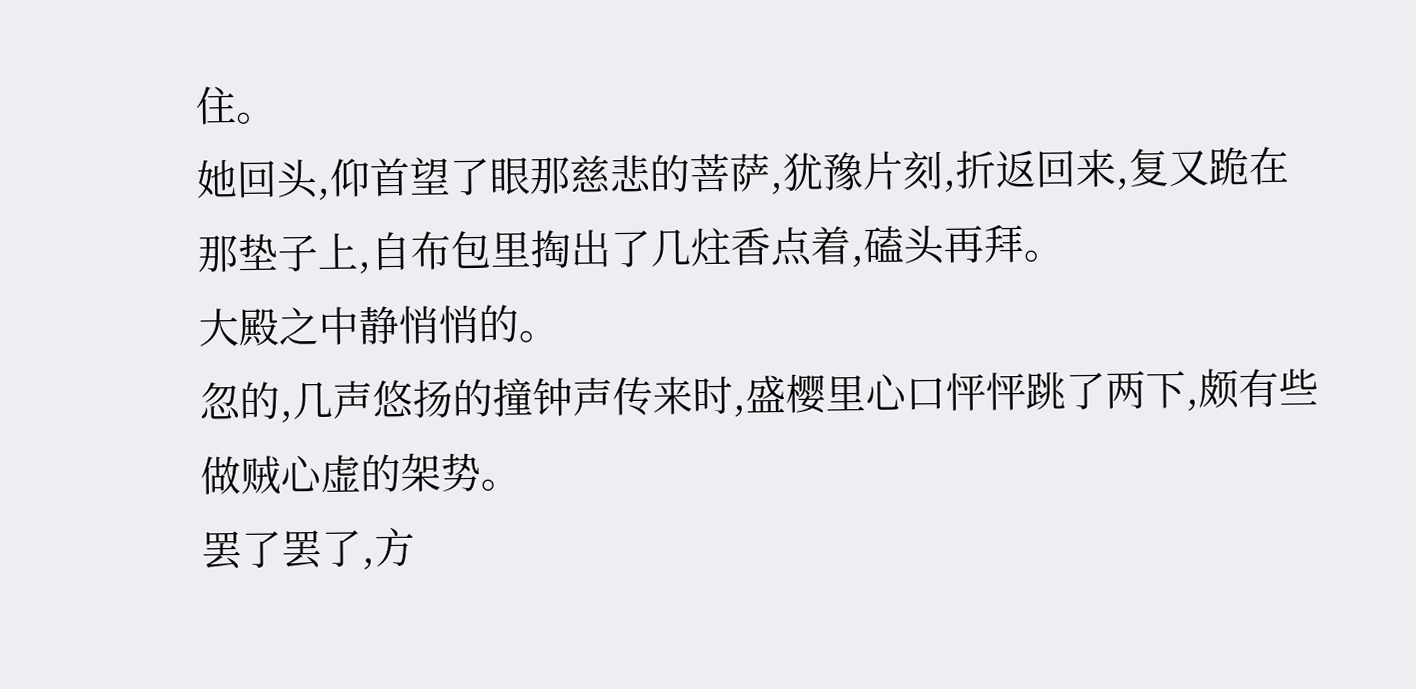住。
她回头,仰首望了眼那慈悲的菩萨,犹豫片刻,折返回来,复又跪在那垫子上,自布包里掏出了几炷香点着,磕头再拜。
大殿之中静悄悄的。
忽的,几声悠扬的撞钟声传来时,盛樱里心口怦怦跳了两下,颇有些做贼心虚的架势。
罢了罢了,方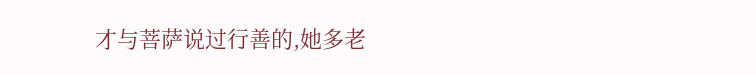才与菩萨说过行善的,她多老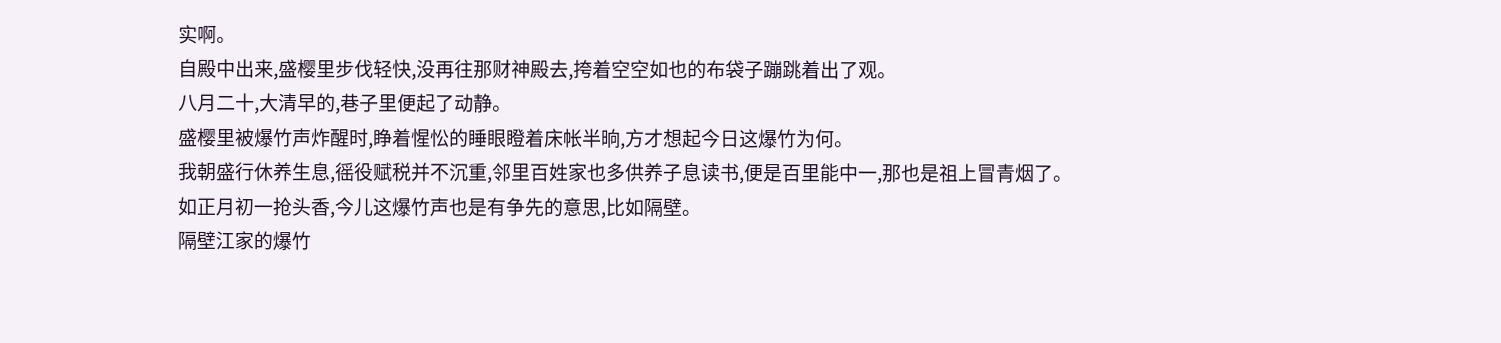实啊。
自殿中出来,盛樱里步伐轻快,没再往那财神殿去,挎着空空如也的布袋子蹦跳着出了观。
八月二十,大清早的,巷子里便起了动静。
盛樱里被爆竹声炸醒时,睁着惺忪的睡眼瞪着床帐半晌,方才想起今日这爆竹为何。
我朝盛行休养生息,徭役赋税并不沉重,邻里百姓家也多供养子息读书,便是百里能中一,那也是祖上冒青烟了。
如正月初一抢头香,今儿这爆竹声也是有争先的意思,比如隔壁。
隔壁江家的爆竹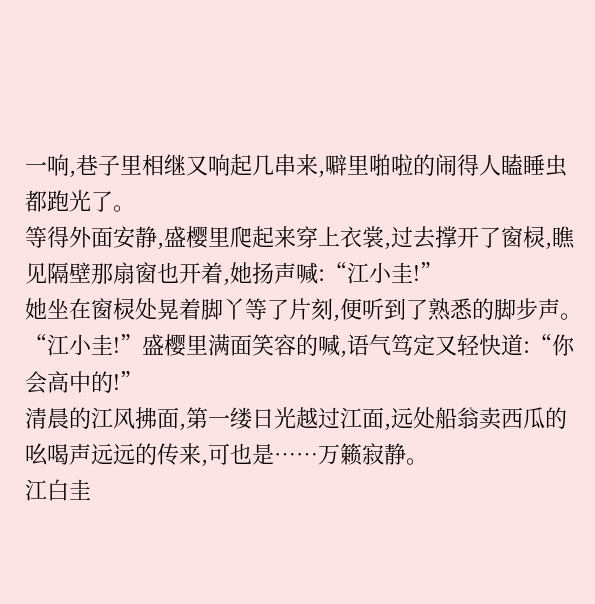一响,巷子里相继又响起几串来,噼里啪啦的闹得人瞌睡虫都跑光了。
等得外面安静,盛樱里爬起来穿上衣裳,过去撑开了窗棂,瞧见隔壁那扇窗也开着,她扬声喊:“江小圭!”
她坐在窗棂处晃着脚丫等了片刻,便听到了熟悉的脚步声。
“江小圭!”盛樱里满面笑容的喊,语气笃定又轻快道:“你会高中的!”
清晨的江风拂面,第一缕日光越过江面,远处船翁卖西瓜的吆喝声远远的传来,可也是……万籁寂静。
江白圭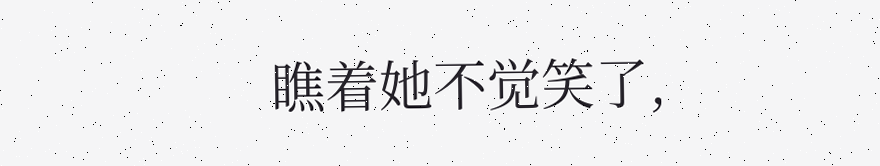瞧着她不觉笑了,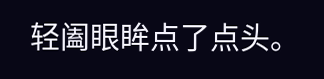轻阖眼眸点了点头。